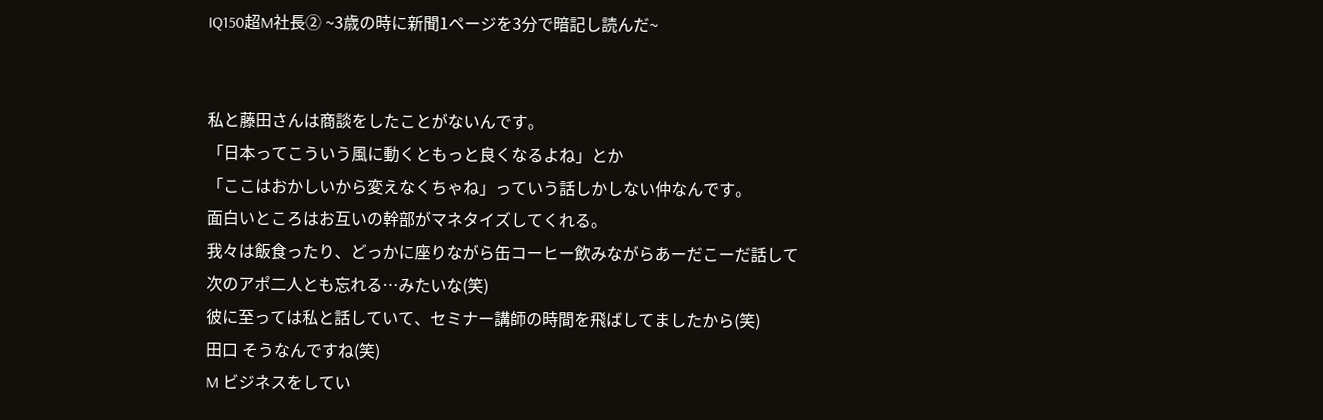IQ150超M社長② ~3歳の時に新聞1ページを3分で暗記し読んだ~


私と藤田さんは商談をしたことがないんです。
「日本ってこういう風に動くともっと良くなるよね」とか
「ここはおかしいから変えなくちゃね」っていう話しかしない仲なんです。
面白いところはお互いの幹部がマネタイズしてくれる。
我々は飯食ったり、どっかに座りながら缶コーヒー飲みながらあーだこーだ話して
次のアポ二人とも忘れる…みたいな(笑)
彼に至っては私と話していて、セミナー講師の時間を飛ばしてましたから(笑)
田口 そうなんですね(笑)
M ビジネスをしてい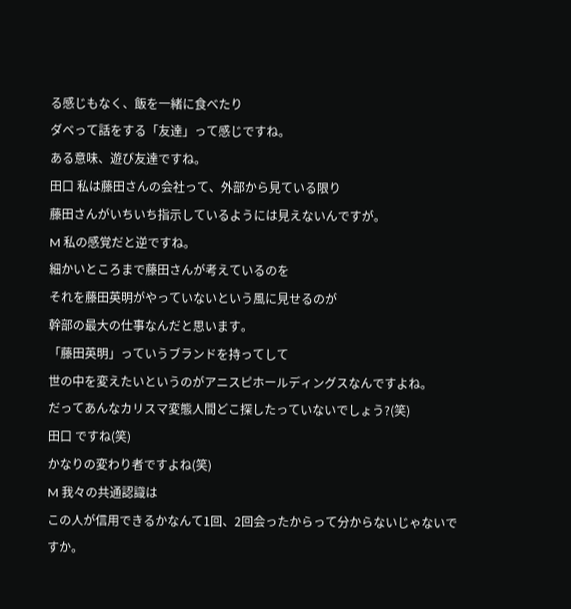る感じもなく、飯を一緒に食べたり
ダベって話をする「友達」って感じですね。
ある意味、遊び友達ですね。
田口 私は藤田さんの会社って、外部から見ている限り
藤田さんがいちいち指示しているようには見えないんですが。
M 私の感覚だと逆ですね。
細かいところまで藤田さんが考えているのを
それを藤田英明がやっていないという風に見せるのが
幹部の最大の仕事なんだと思います。
「藤田英明」っていうブランドを持ってして
世の中を変えたいというのがアニスピホールディングスなんですよね。
だってあんなカリスマ変態人間どこ探したっていないでしょう?(笑)
田口 ですね(笑)
かなりの変わり者ですよね(笑)
M 我々の共通認識は
この人が信用できるかなんて1回、2回会ったからって分からないじゃないですか。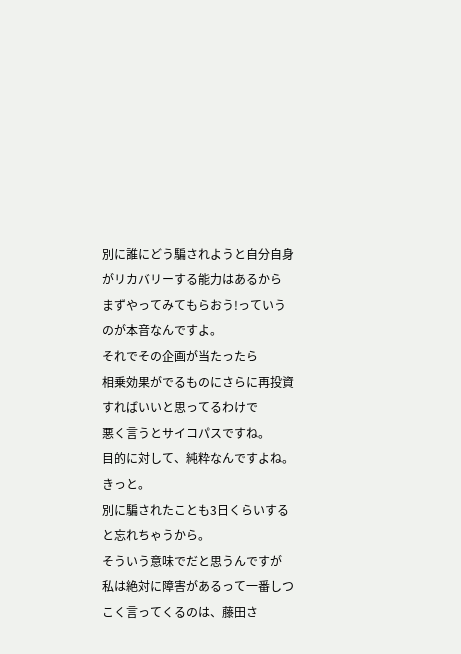別に誰にどう騙されようと自分自身がリカバリーする能力はあるから
まずやってみてもらおう!っていうのが本音なんですよ。
それでその企画が当たったら
相乗効果がでるものにさらに再投資すればいいと思ってるわけで
悪く言うとサイコパスですね。
目的に対して、純粋なんですよね。きっと。
別に騙されたことも3日くらいすると忘れちゃうから。
そういう意味でだと思うんですが
私は絶対に障害があるって一番しつこく言ってくるのは、藤田さ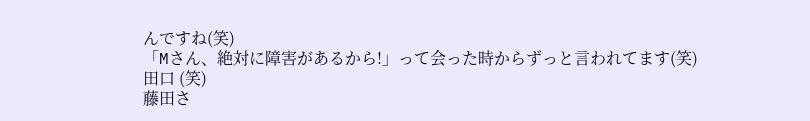んですね(笑)
「Mさん、絶対に障害があるから!」って会った時からずっと言われてます(笑)
田口 (笑)
藤田さ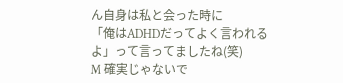ん自身は私と会った時に
「俺はADHDだってよく言われるよ」って言ってましたね(笑)
M 確実じゃないで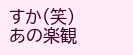すか(笑)
あの楽観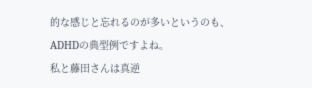的な感じと忘れるのが多いというのも、ADHDの典型例ですよね。
私と藤田さんは真逆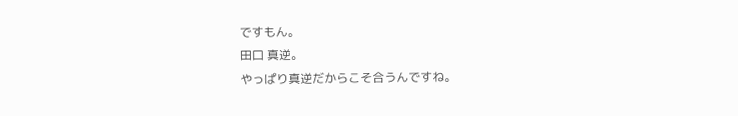ですもん。
田口 真逆。
やっぱり真逆だからこそ合うんですね。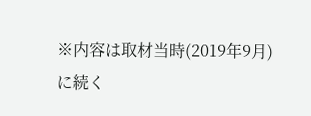※内容は取材当時(2019年9月)
に続く